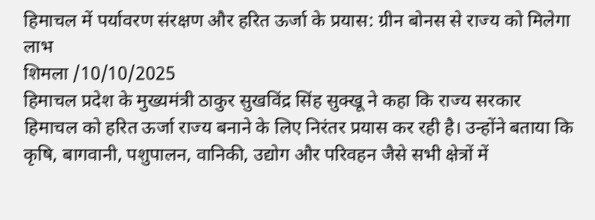हिमाचल में पर्यावरण संरक्षण और हरित ऊर्जा के प्रयास: ग्रीन बोनस से राज्य को मिलेगा लाभ
शिमला /10/10/2025
हिमाचल प्रदेश के मुख्यमंत्री ठाकुर सुखविंद्र सिंह सुक्खू ने कहा कि राज्य सरकार हिमाचल को हरित ऊर्जा राज्य बनाने के लिए निरंतर प्रयास कर रही है। उन्होंने बताया कि कृषि, बागवानी, पशुपालन, वानिकी, उद्योग और परिवहन जैसे सभी क्षेत्रों में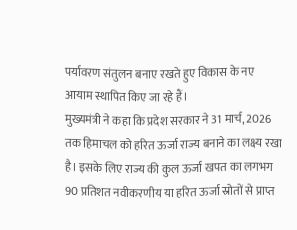पर्यावरण संतुलन बनाए रखते हुए विकास के नए आयाम स्थापित किए जा रहे हैं।
मुख्यमंत्री ने कहा कि प्रदेश सरकार ने 31 मार्च, 2026 तक हिमाचल को हरित ऊर्जा राज्य बनाने का लक्ष्य रखा है। इसके लिए राज्य की कुल ऊर्जा खपत का लगभग 90 प्रतिशत नवीकरणीय या हरित ऊर्जा स्रोतों से प्राप्त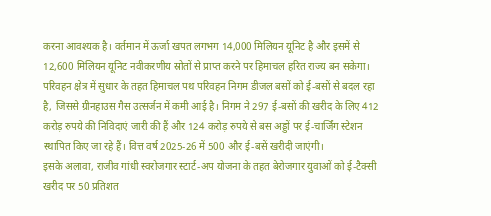करना आवश्यक है। वर्तमान में ऊर्जा खपत लगभग 14,000 मिलियन यूनिट है और इसमें से 12,600 मिलियन यूनिट नवीकरणीय स्रोतों से प्राप्त करने पर हिमाचल हरित राज्य बन सकेगा।
परिवहन क्षेत्र में सुधार के तहत हिमाचल पथ परिवहन निगम डीजल बसों को ई-बसों से बदल रहा है, जिससे ग्रीनहाउस गैस उत्सर्जन में कमी आई है। निगम ने 297 ई-बसों की खरीद के लिए 412 करोड़ रुपये की निविदाएं जारी की हैं और 124 करोड़ रुपये से बस अड्डों पर ई-चार्जिंग स्टेशन स्थापित किए जा रहे हैं। वित्त वर्ष 2025-26 में 500 और ई-बसें खरीदी जाएंगी।
इसके अलावा, राजीव गांधी स्वरोजगार स्टार्ट-अप योजना के तहत बेरोजगार युवाओं को ई-टैक्सी खरीद पर 50 प्रतिशत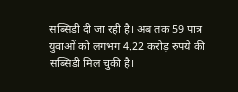सब्सिडी दी जा रही है। अब तक 59 पात्र युवाओं को लगभग 4.22 करोड़ रुपये की सब्सिडी मिल चुकी है।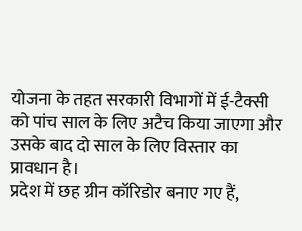योजना के तहत सरकारी विभागों में ई-टैक्सी को पांच साल के लिए अटैच किया जाएगा और उसके बाद दो साल के लिए विस्तार का प्रावधान है।
प्रदेश में छह ग्रीन कॉरिडोर बनाए गए हैं,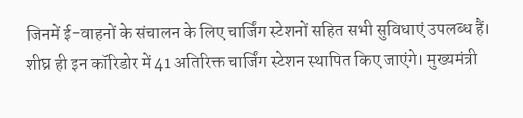जिनमें ई-वाहनों के संचालन के लिए चार्जिंग स्टेशनों सहित सभी सुविधाएं उपलब्ध हैं। शीघ्र ही इन कॉरिडोर में 41 अतिरिक्त चार्जिंग स्टेशन स्थापित किए जाएंगे। मुख्यमंत्री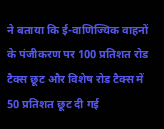ने बताया कि ई-वाणिज्यिक वाहनों के पंजीकरण पर 100 प्रतिशत रोड टैक्स छूट और विशेष रोड टैक्स में 50 प्रतिशत छूट दी गई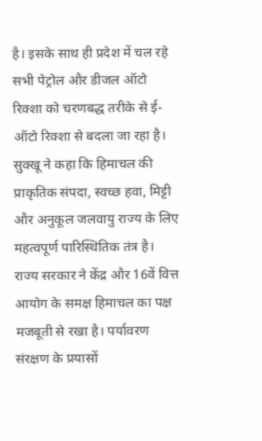है। इसके साथ ही प्रदेश में चल रहे सभी पेट्रोल और डीजल ऑटो रिक्शा को चरणबद्ध तरीके से ई-ऑटो रिक्शा से बदला जा रहा है।
सुक्खू ने कहा कि हिमाचल की प्राकृतिक संपदा, स्वच्छ हवा, मिट्टी और अनुकूल जलवायु राज्य के लिए महत्वपूर्ण पारिस्थितिक तंत्र है। राज्य सरकार ने केंद्र और 16वें वित्त आयोग के समक्ष हिमाचल का पक्ष मजबूती से रखा है। पर्यावरण संरक्षण के प्रयासों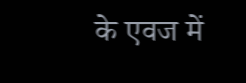के एवज में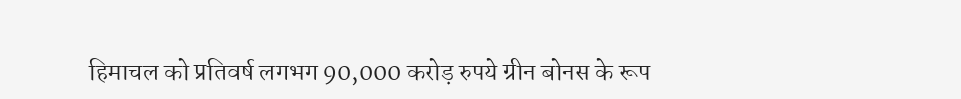हिमाचल को प्रतिवर्ष लगभग 90,000 करोड़ रुपये ग्रीन बोनस के रूप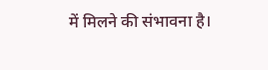में मिलने की संभावना है।